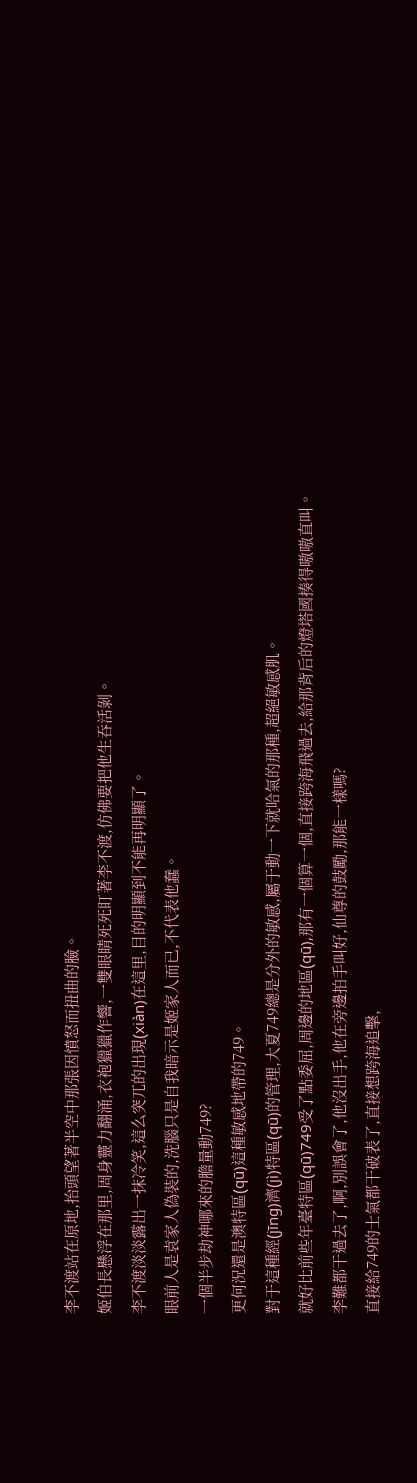李不渡站在原地,抬頭望著半空中那張因憤怒而扭曲的臉。
姬伯長懸浮在那里,周身靈力翻涌,衣袍獵獵作響,一雙眼睛死死盯著李不渡,仿佛要把他生吞活剝。
李不渡淡淡露出一抹冷笑,這么突兀的出現(xiàn)在這里,目的明顯到不能再明顯了。
眼前人是袁家人偽裝的,洗腦只是自我暗示是姬家人而已,不代表他蠢。
一個半步劫神哪來的膽量動749?
更何況還是澳特區(qū)這種敏感地帶的749。
對于這種經(jīng)濟(jì)特區(qū)的管理,大夏749總是分外的敏感,屬于動一下就哈氣的那種,超絕敏感肌。
就好比前些年臺特區(qū)749受了點委屈,周邊的地區(qū),那有一個算一個,直接跨海飛過去,給那背后的燈塔國揍得嗷嗷直叫。
李難都干過去了,啊,別誤會了,他沒出手,他在旁邊拍手叫好,仙尊的鼓勵,那能一樣嗎?
直接給749的士氣都干破表了,直接想跨海追擊,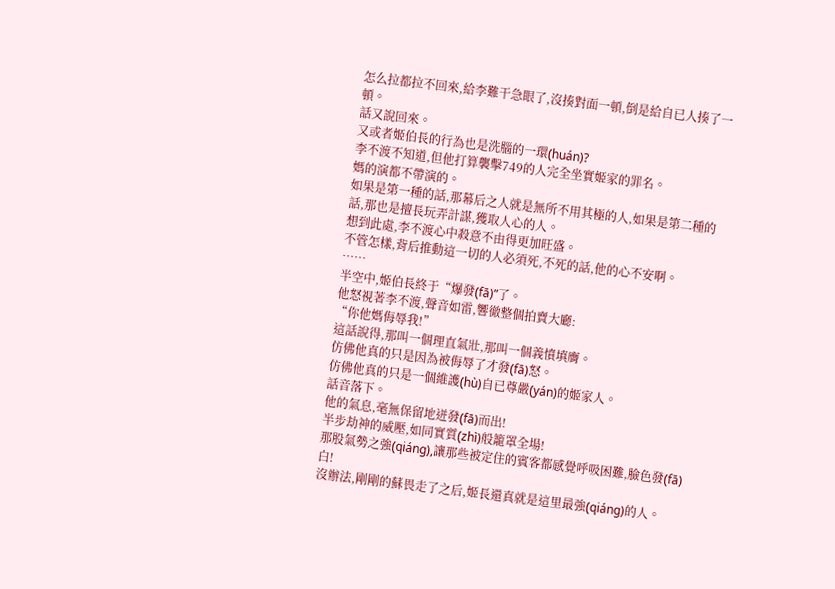怎么拉都拉不回來,給李難干急眼了,沒揍對面一頓,倒是給自已人揍了一頓。
話又說回來。
又或者姬伯長的行為也是洗腦的一環(huán)?
李不渡不知道,但他打算襲擊749的人完全坐實姬家的罪名。
媽的演都不帶演的。
如果是第一種的話,那幕后之人就是無所不用其極的人,如果是第二種的話,那也是擅長玩弄計謀,獲取人心的人。
想到此處,李不渡心中殺意不由得更加旺盛。
不管怎樣,背后推動這一切的人必須死,不死的話,他的心不安啊。
……
半空中,姬伯長終于“爆發(fā)”了。
他怒視著李不渡,聲音如雷,響徹整個拍賣大廳:
“你他媽侮辱我!”
這話說得,那叫一個理直氣壯,那叫一個義憤填膺。
仿佛他真的只是因為被侮辱了才發(fā)怒。
仿佛他真的只是一個維護(hù)自已尊嚴(yán)的姬家人。
話音落下。
他的氣息,毫無保留地迸發(fā)而出!
半步劫神的威壓,如同實質(zhì)般籠罩全場!
那股氣勢之強(qiáng),讓那些被定住的賓客都感覺呼吸困難,臉色發(fā)白!
沒辦法,剛剛的蘇畏走了之后,姬長還真就是這里最強(qiáng)的人。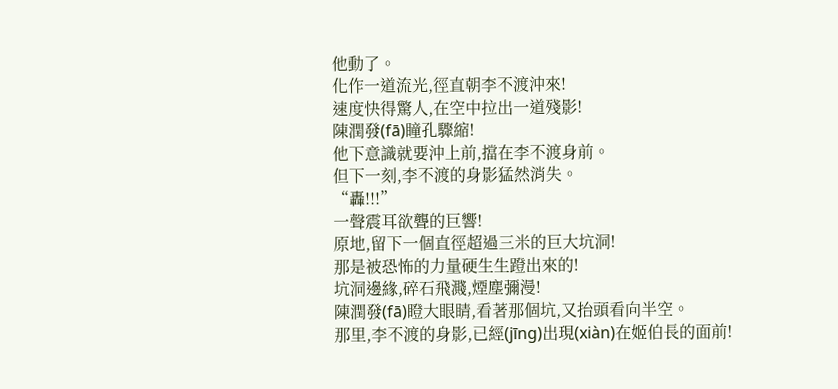他動了。
化作一道流光,徑直朝李不渡沖來!
速度快得驚人,在空中拉出一道殘影!
陳潤發(fā)瞳孔驟縮!
他下意識就要沖上前,擋在李不渡身前。
但下一刻,李不渡的身影猛然消失。
“轟!!!”
一聲震耳欲聾的巨響!
原地,留下一個直徑超過三米的巨大坑洞!
那是被恐怖的力量硬生生蹬出來的!
坑洞邊緣,碎石飛濺,煙塵彌漫!
陳潤發(fā)瞪大眼睛,看著那個坑,又抬頭看向半空。
那里,李不渡的身影,已經(jīng)出現(xiàn)在姬伯長的面前!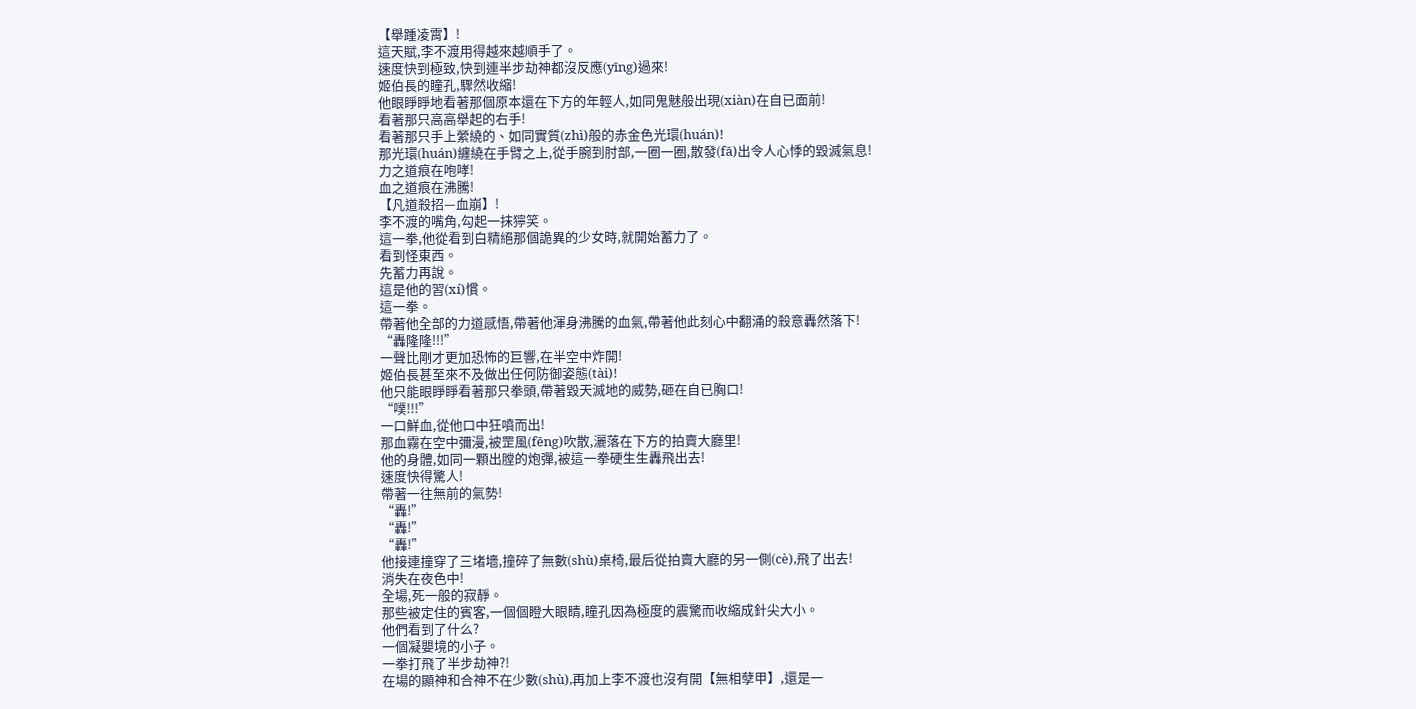【舉踵凌霄】!
這天賦,李不渡用得越來越順手了。
速度快到極致,快到連半步劫神都沒反應(yīng)過來!
姬伯長的瞳孔,驟然收縮!
他眼睜睜地看著那個原本還在下方的年輕人,如同鬼魅般出現(xiàn)在自已面前!
看著那只高高舉起的右手!
看著那只手上縈繞的、如同實質(zhì)般的赤金色光環(huán)!
那光環(huán)纏繞在手臂之上,從手腕到肘部,一圈一圈,散發(fā)出令人心悸的毀滅氣息!
力之道痕在咆哮!
血之道痕在沸騰!
【凡道殺招—血崩】!
李不渡的嘴角,勾起一抹獰笑。
這一拳,他從看到白精絕那個詭異的少女時,就開始蓄力了。
看到怪東西。
先蓄力再說。
這是他的習(xí)慣。
這一拳。
帶著他全部的力道感悟,帶著他渾身沸騰的血氣,帶著他此刻心中翻涌的殺意轟然落下!
“轟隆隆!!!”
一聲比剛才更加恐怖的巨響,在半空中炸開!
姬伯長甚至來不及做出任何防御姿態(tài)!
他只能眼睜睜看著那只拳頭,帶著毀天滅地的威勢,砸在自已胸口!
“噗!!!”
一口鮮血,從他口中狂噴而出!
那血霧在空中彌漫,被罡風(fēng)吹散,灑落在下方的拍賣大廳里!
他的身體,如同一顆出膛的炮彈,被這一拳硬生生轟飛出去!
速度快得驚人!
帶著一往無前的氣勢!
“轟!”
“轟!”
“轟!”
他接連撞穿了三堵墻,撞碎了無數(shù)桌椅,最后從拍賣大廳的另一側(cè),飛了出去!
消失在夜色中!
全場,死一般的寂靜。
那些被定住的賓客,一個個瞪大眼睛,瞳孔因為極度的震驚而收縮成針尖大小。
他們看到了什么?
一個凝嬰境的小子。
一拳打飛了半步劫神?!
在場的顯神和合神不在少數(shù),再加上李不渡也沒有開【無相孽甲】,還是一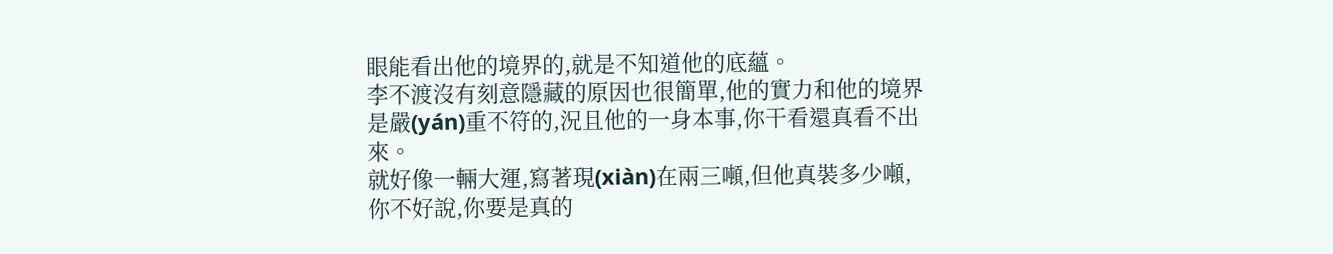眼能看出他的境界的,就是不知道他的底蘊。
李不渡沒有刻意隱藏的原因也很簡單,他的實力和他的境界是嚴(yán)重不符的,況且他的一身本事,你干看還真看不出來。
就好像一輛大運,寫著現(xiàn)在兩三噸,但他真裝多少噸,你不好說,你要是真的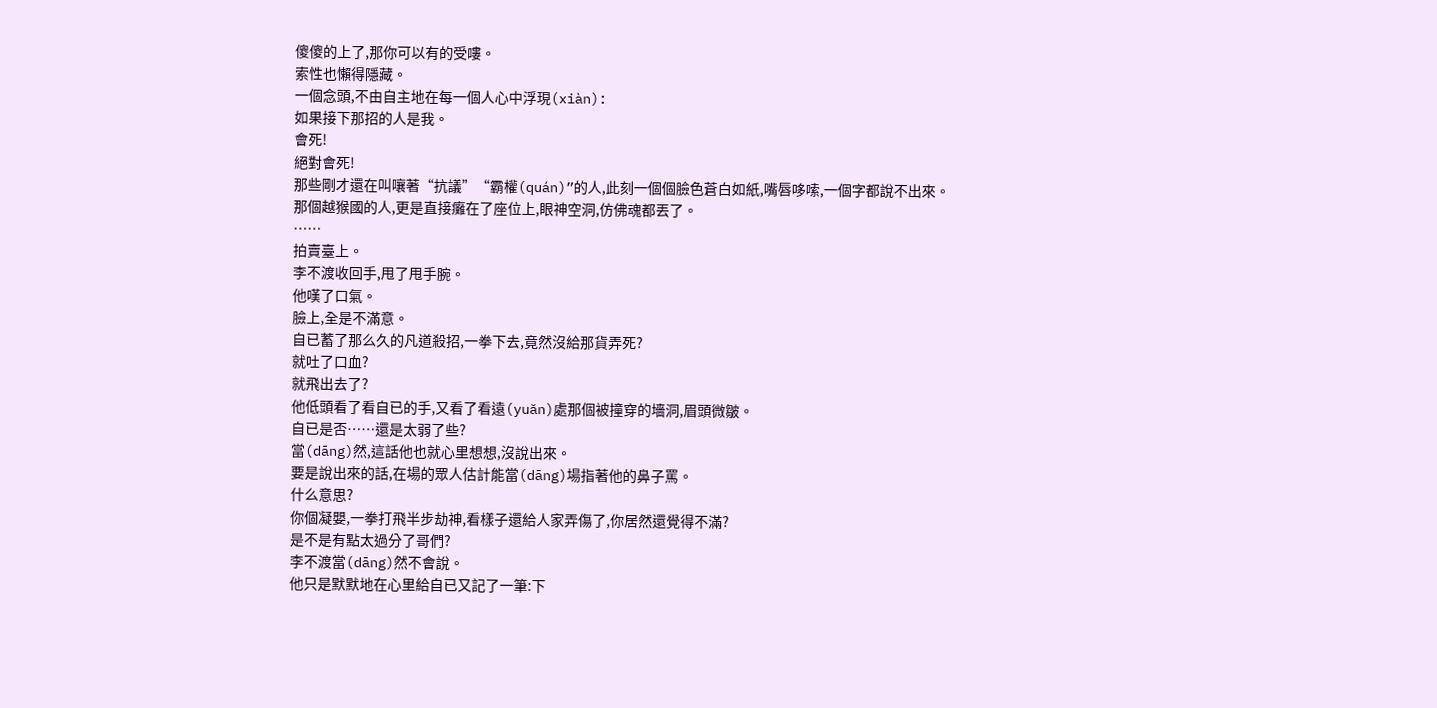傻傻的上了,那你可以有的受嘍。
索性也懶得隱藏。
一個念頭,不由自主地在每一個人心中浮現(xiàn):
如果接下那招的人是我。
會死!
絕對會死!
那些剛才還在叫嚷著“抗議”“霸權(quán)”的人,此刻一個個臉色蒼白如紙,嘴唇哆嗦,一個字都說不出來。
那個越猴國的人,更是直接癱在了座位上,眼神空洞,仿佛魂都丟了。
……
拍賣臺上。
李不渡收回手,甩了甩手腕。
他嘆了口氣。
臉上,全是不滿意。
自已蓄了那么久的凡道殺招,一拳下去,竟然沒給那貨弄死?
就吐了口血?
就飛出去了?
他低頭看了看自已的手,又看了看遠(yuǎn)處那個被撞穿的墻洞,眉頭微皺。
自已是否……還是太弱了些?
當(dāng)然,這話他也就心里想想,沒說出來。
要是說出來的話,在場的眾人估計能當(dāng)場指著他的鼻子罵。
什么意思?
你個凝嬰,一拳打飛半步劫神,看樣子還給人家弄傷了,你居然還覺得不滿?
是不是有點太過分了哥們?
李不渡當(dāng)然不會說。
他只是默默地在心里給自已又記了一筆:下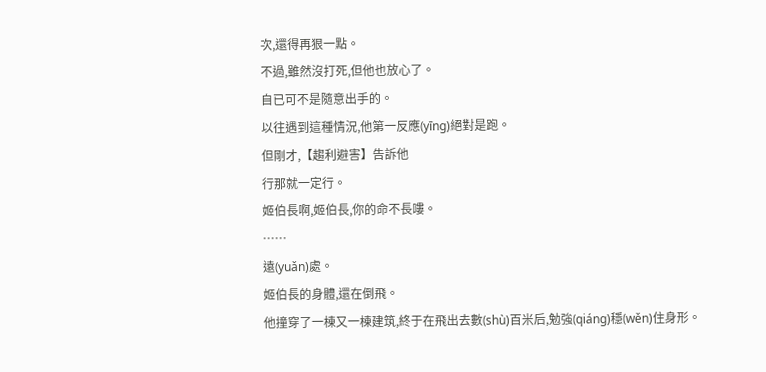次,還得再狠一點。
不過,雖然沒打死,但他也放心了。
自已可不是隨意出手的。
以往遇到這種情況,他第一反應(yīng)絕對是跑。
但剛才,【趨利避害】告訴他
行那就一定行。
姬伯長啊,姬伯長,你的命不長嘍。
……
遠(yuǎn)處。
姬伯長的身體,還在倒飛。
他撞穿了一棟又一棟建筑,終于在飛出去數(shù)百米后,勉強(qiáng)穩(wěn)住身形。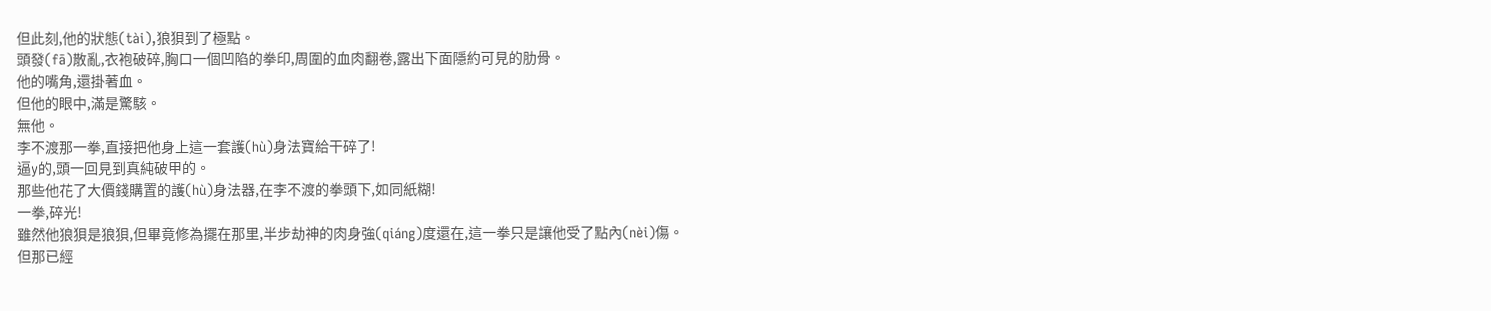但此刻,他的狀態(tài),狼狽到了極點。
頭發(fā)散亂,衣袍破碎,胸口一個凹陷的拳印,周圍的血肉翻卷,露出下面隱約可見的肋骨。
他的嘴角,還掛著血。
但他的眼中,滿是驚駭。
無他。
李不渡那一拳,直接把他身上這一套護(hù)身法寶給干碎了!
逼y的,頭一回見到真純破甲的。
那些他花了大價錢購置的護(hù)身法器,在李不渡的拳頭下,如同紙糊!
一拳,碎光!
雖然他狼狽是狼狽,但畢竟修為擺在那里,半步劫神的肉身強(qiáng)度還在,這一拳只是讓他受了點內(nèi)傷。
但那已經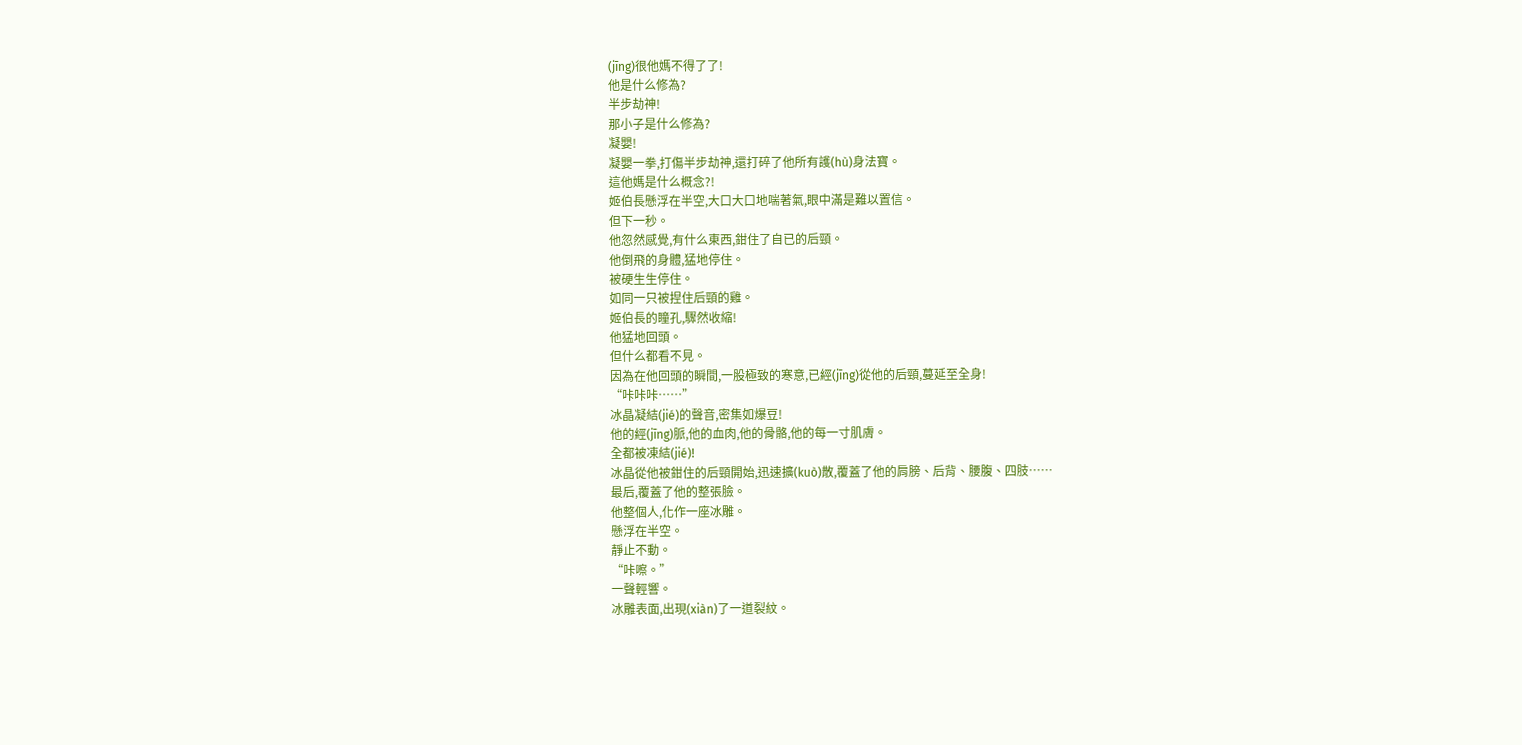(jīng)很他媽不得了了!
他是什么修為?
半步劫神!
那小子是什么修為?
凝嬰!
凝嬰一拳,打傷半步劫神,還打碎了他所有護(hù)身法寶。
這他媽是什么概念?!
姬伯長懸浮在半空,大口大口地喘著氣,眼中滿是難以置信。
但下一秒。
他忽然感覺,有什么東西,鉗住了自已的后頸。
他倒飛的身體,猛地停住。
被硬生生停住。
如同一只被捏住后頸的雞。
姬伯長的瞳孔,驟然收縮!
他猛地回頭。
但什么都看不見。
因為在他回頭的瞬間,一股極致的寒意,已經(jīng)從他的后頸,蔓延至全身!
“咔咔咔……”
冰晶凝結(jié)的聲音,密集如爆豆!
他的經(jīng)脈,他的血肉,他的骨骼,他的每一寸肌膚。
全都被凍結(jié)!
冰晶從他被鉗住的后頸開始,迅速擴(kuò)散,覆蓋了他的肩膀、后背、腰腹、四肢……
最后,覆蓋了他的整張臉。
他整個人,化作一座冰雕。
懸浮在半空。
靜止不動。
“咔嚓。”
一聲輕響。
冰雕表面,出現(xiàn)了一道裂紋。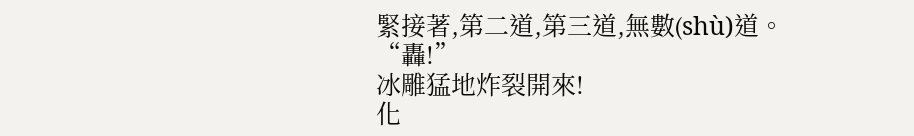緊接著,第二道,第三道,無數(shù)道。
“轟!”
冰雕猛地炸裂開來!
化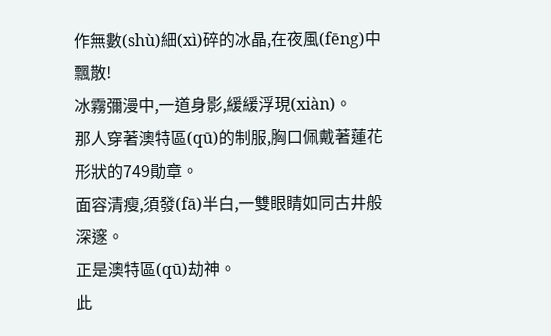作無數(shù)細(xì)碎的冰晶,在夜風(fēng)中飄散!
冰霧彌漫中,一道身影,緩緩浮現(xiàn)。
那人穿著澳特區(qū)的制服,胸口佩戴著蓮花形狀的749勛章。
面容清瘦,須發(fā)半白,一雙眼睛如同古井般深邃。
正是澳特區(qū)劫神。
此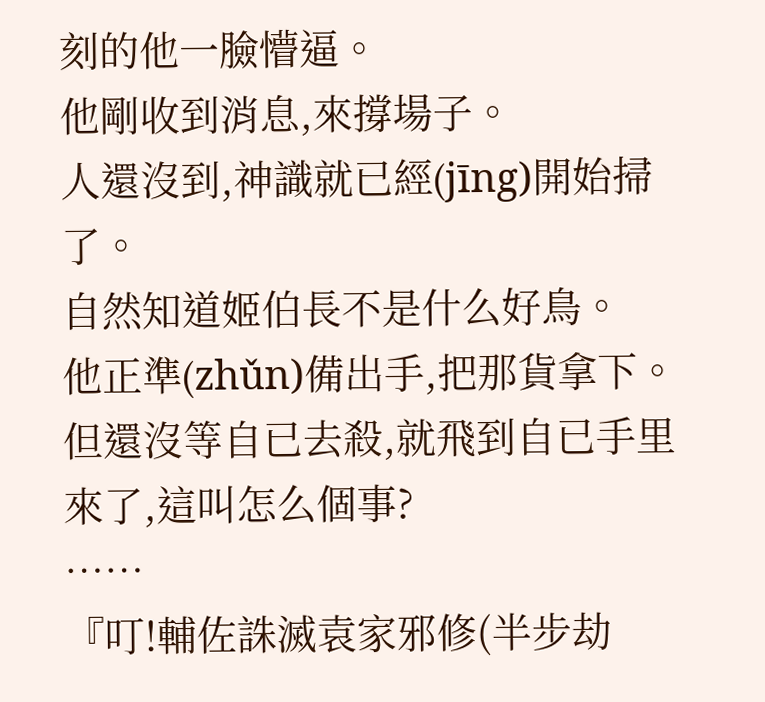刻的他一臉懵逼。
他剛收到消息,來撐場子。
人還沒到,神識就已經(jīng)開始掃了。
自然知道姬伯長不是什么好鳥。
他正準(zhǔn)備出手,把那貨拿下。
但還沒等自已去殺,就飛到自已手里來了,這叫怎么個事?
……
『叮!輔佐誅滅袁家邪修(半步劫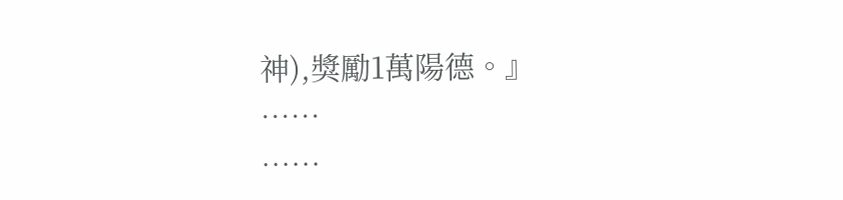神),獎勵1萬陽德。』
……
……